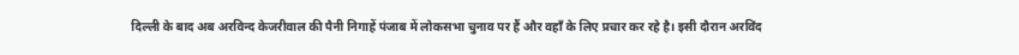दिल्ली के बाद अब अरविन्द केजरीवाल की पैनी निगाहें पंजाब में लोकसभा चुनाव पर हैं और वहाँ के लिए प्रचार कर रहे है। इसी दौरान अरविंद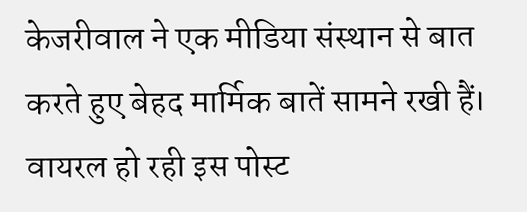केजरीवाल ने एक मीडिया संस्थान से बात करते हुए बेहद मार्मिक बातें सामने रखी हैं।
वायरल हो रही इस पोस्ट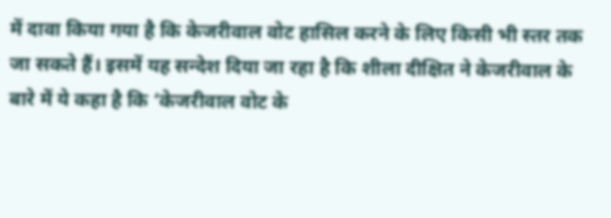में दावा किया गया है कि केजरीवाल वोट हासिल करने के लिए किसी भी स्तर तक जा सकते हैं। इसमें यह सन्देश दिया जा रहा है कि शीला दीक्षित ने केजरीवाल के बारे में ये कहा है कि ‘केजरीवाल वोट के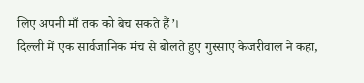लिए अपनी माँ तक को बेच सकते हैं’।
दिल्ली में एक सार्वजानिक मंच से बोलते हुए गुस्साए केजरीवाल ने कहा,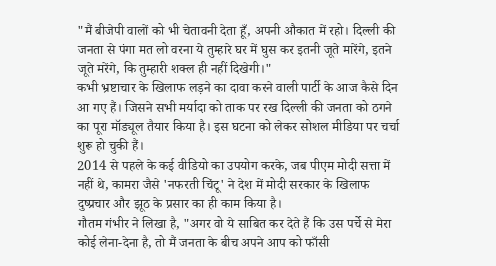"मैं बीजेपी वालों को भी चेतावनी देता हूँ, अपनी औकात में रहो। दिल्ली की जनता से पंगा मत लो वरना ये तुम्हारे घर में घुस कर इतनी जूते मारेंगे, इतने जूते मरेंगे, कि तुम्हारी शक्ल ही नहीं दिखेगी।"
कभी भ्रष्टाचार के खिलाफ लड़ने का दावा करने वाली पार्टी के आज कैसे दिन आ गए हैं। जिसने सभी मर्यादा को ताक पर रख दिल्ली की जनता को ठगने का पूरा मॉड्यूल तैयार किया है। इस घटना को लेकर सोशल मीडिया पर चर्चा शुरू हो चुकी हैं।
2014 से पहले के कई वीडियो का उपयोग करके, जब पीएम मोदी सत्ता में नहीं थे, कामरा जैसे 'नफरती चिंटू' ने देश में मोदी सरकार के खिलाफ दुष्प्रचार और झूठ के प्रसार का ही काम किया है।
गौतम गंभीर ने लिखा है, "अगर वो ये साबित कर देते हैं कि उस पर्चे से मेरा कोई लेना-देना है, तो मैं जनता के बीच अपने आप को फाँसी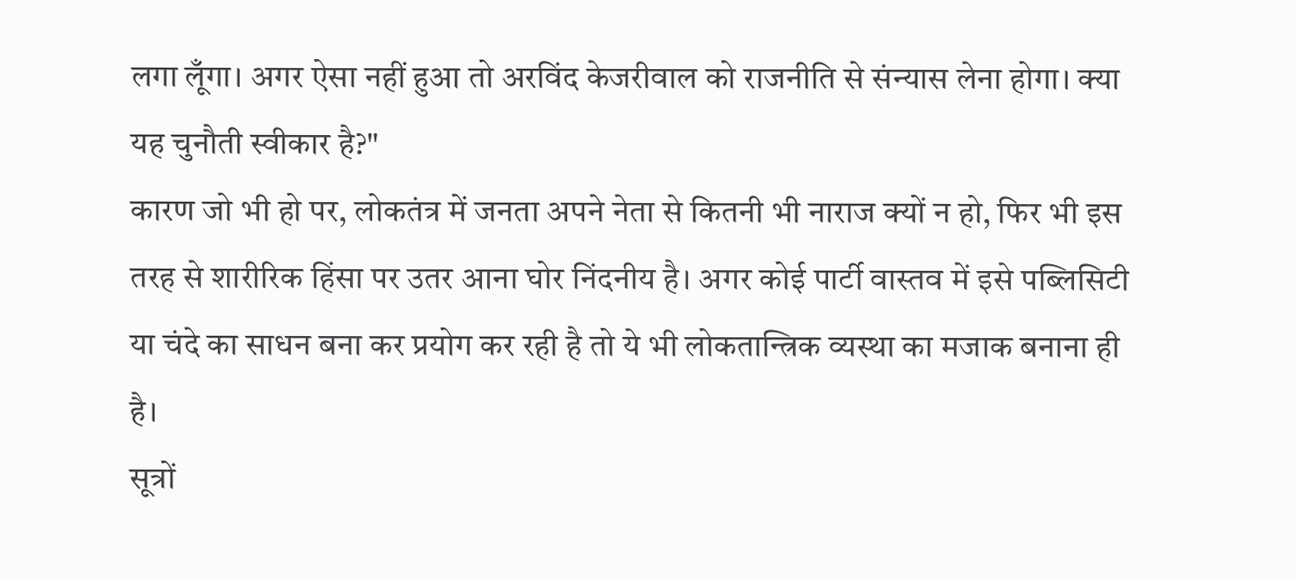लगा लूँगा। अगर ऐसा नहीं हुआ तो अरविंद केजरीवाल को राजनीति से संन्यास लेना होगा। क्या यह चुनौती स्वीकार है?"
कारण जो भी हो पर, लोकतंत्र में जनता अपने नेता से कितनी भी नाराज क्यों न हो, फिर भी इस तरह से शारीरिक हिंसा पर उतर आना घोर निंदनीय है। अगर कोई पार्टी वास्तव में इसे पब्लिसिटी या चंदे का साधन बना कर प्रयोग कर रही है तो ये भी लोकतान्त्रिक व्यस्था का मजाक बनाना ही है।
सूत्रों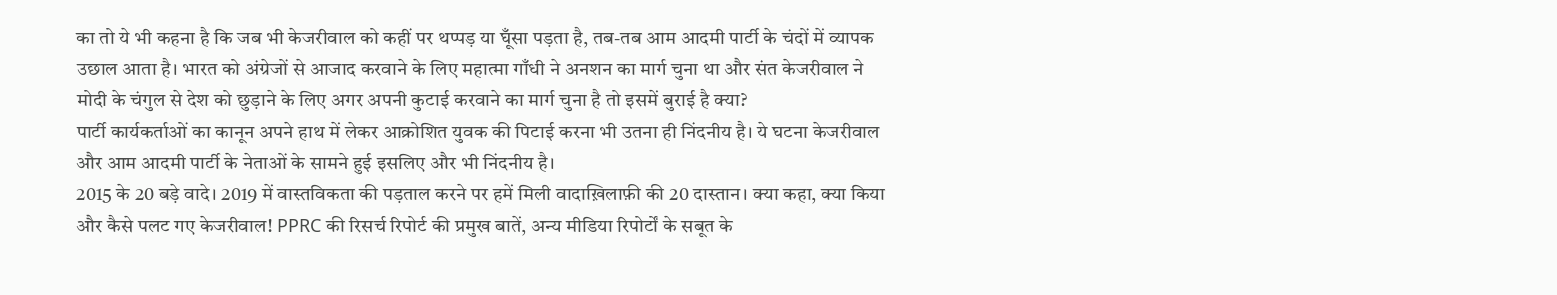का तो ये भी कहना है कि जब भी केजरीवाल को कहीं पर थप्पड़ या घूँसा पड़ता है, तब-तब आम आदमी पार्टी के चंदों में व्यापक उछाल आता है। भारत को अंग्रेजों से आजाद करवाने के लिए महात्मा गाँधी ने अनशन का मार्ग चुना था और संत केजरीवाल ने मोदी के चंगुल से देश को छुड़ाने के लिए अगर अपनी कुटाई करवाने का मार्ग चुना है तो इसमें बुराई है क्या?
पार्टी कार्यकर्ताओं का कानून अपने हाथ में लेकर आक्रोशित युवक की पिटाई करना भी उतना ही निंदनीय है। ये घटना केजरीवाल और आम आदमी पार्टी के नेताओं के सामने हुई इसलिए और भी निंदनीय है।
2015 के 20 बड़े वादे। 2019 में वास्तविकता की पड़ताल करने पर हमें मिली वादाख़िलाफ़ी की 20 दास्तान। क्या कहा, क्या किया और कैसे पलट गए केजरीवाल! PPRC की रिसर्च रिपोर्ट की प्रमुख बातें, अन्य मीडिया रिपोर्टों के सबूत के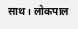साथ। लोकपाल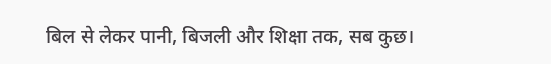बिल से लेकर पानी, बिजली और शिक्षा तक, सब कुछ।